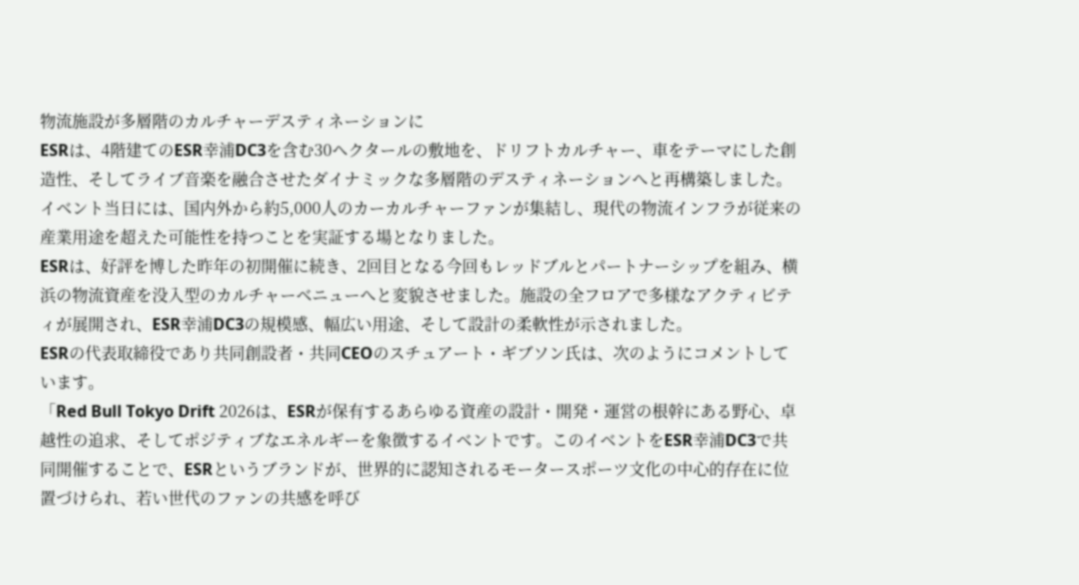物流施設が多層階のカルチャーデスティネーションに
ESRは、4階建てのESR幸浦DC3を含む30ヘクタールの敷地を、ドリフトカルチャー、車をテーマにした創造性、そしてライブ音楽を融合させたダイナミックな多層階のデスティネーションへと再構築しました。イベント当日には、国内外から約5,000人のカーカルチャーファンが集結し、現代の物流インフラが従来の産業用途を超えた可能性を持つことを実証する場となりました。
ESRは、好評を博した昨年の初開催に続き、2回目となる今回もレッドブルとパートナーシップを組み、横浜の物流資産を没入型のカルチャーベニューへと変貌させました。施設の全フロアで多様なアクティビティが展開され、ESR幸浦DC3の規模感、幅広い用途、そして設計の柔軟性が示されました。
ESRの代表取締役であり共同創設者・共同CEOのスチュアート・ギブソン氏は、次のようにコメントしています。
「Red Bull Tokyo Drift 2026は、ESRが保有するあらゆる資産の設計・開発・運営の根幹にある野心、卓越性の追求、そしてポジティブなエネルギーを象徴するイベントです。このイベントをESR幸浦DC3で共同開催することで、ESRというブランドが、世界的に認知されるモータースポーツ文化の中心的存在に位置づけられ、若い世代のファンの共感を呼び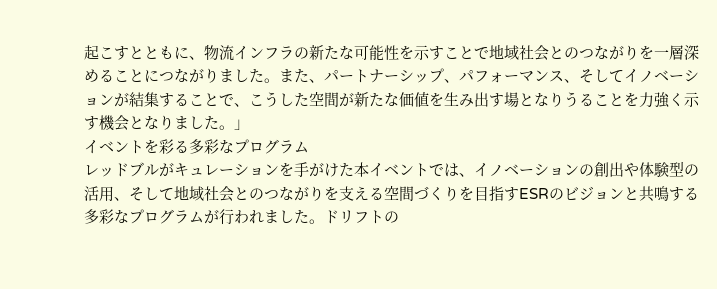起こすとともに、物流インフラの新たな可能性を示すことで地域社会とのつながりを一層深めることにつながりました。また、パートナーシップ、パフォーマンス、そしてイノベーションが結集することで、こうした空間が新たな価値を生み出す場となりうることを力強く示す機会となりました。」
イベントを彩る多彩なプログラム
レッドブルがキュレーションを手がけた本イベントでは、イノベーションの創出や体験型の活用、そして地域社会とのつながりを支える空間づくりを目指すESRのビジョンと共鳴する多彩なプログラムが行われました。ドリフトの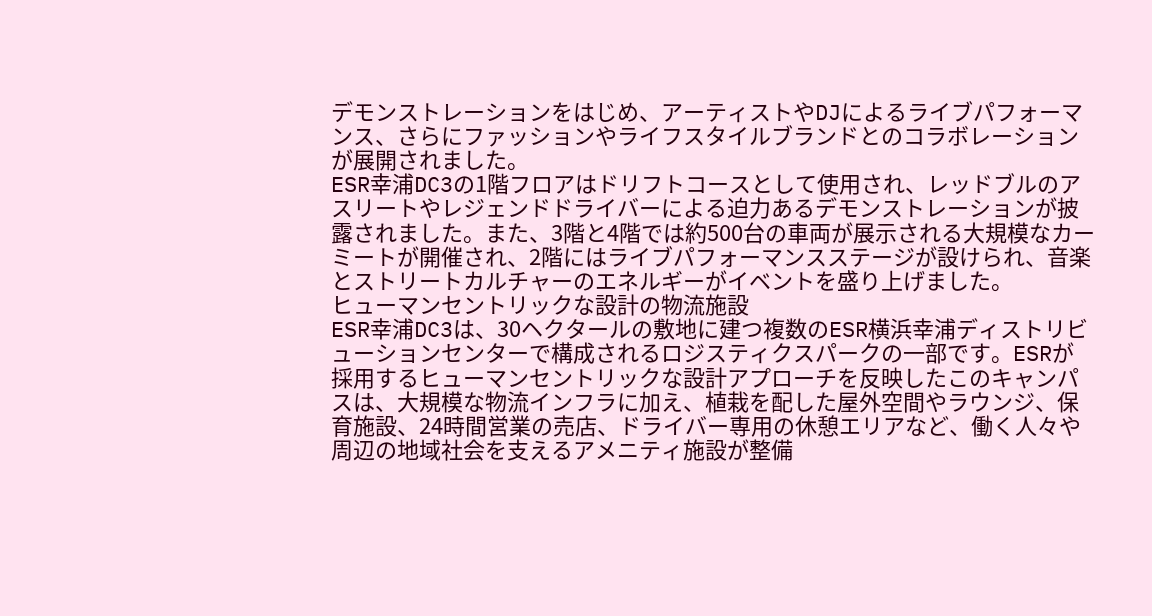デモンストレーションをはじめ、アーティストやDJによるライブパフォーマンス、さらにファッションやライフスタイルブランドとのコラボレーションが展開されました。
ESR幸浦DC3の1階フロアはドリフトコースとして使用され、レッドブルのアスリートやレジェンドドライバーによる迫力あるデモンストレーションが披露されました。また、3階と4階では約500台の車両が展示される大規模なカーミートが開催され、2階にはライブパフォーマンスステージが設けられ、音楽とストリートカルチャーのエネルギーがイベントを盛り上げました。
ヒューマンセントリックな設計の物流施設
ESR幸浦DC3は、30ヘクタールの敷地に建つ複数のESR横浜幸浦ディストリビューションセンターで構成されるロジスティクスパークの一部です。ESRが採用するヒューマンセントリックな設計アプローチを反映したこのキャンパスは、大規模な物流インフラに加え、植栽を配した屋外空間やラウンジ、保育施設、24時間営業の売店、ドライバー専用の休憩エリアなど、働く人々や周辺の地域社会を支えるアメニティ施設が整備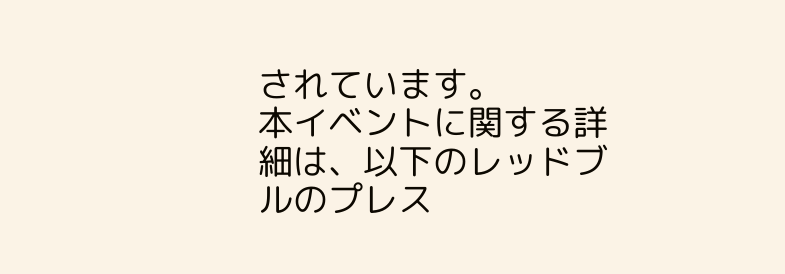されています。
本イベントに関する詳細は、以下のレッドブルのプレス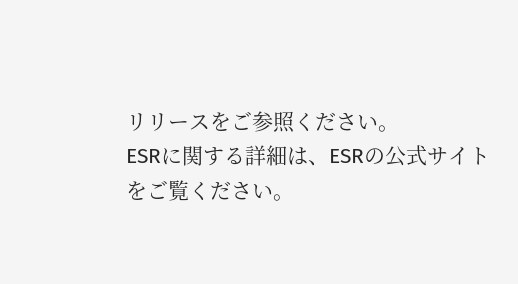リリースをご参照ください。
ESRに関する詳細は、ESRの公式サイトをご覧ください。